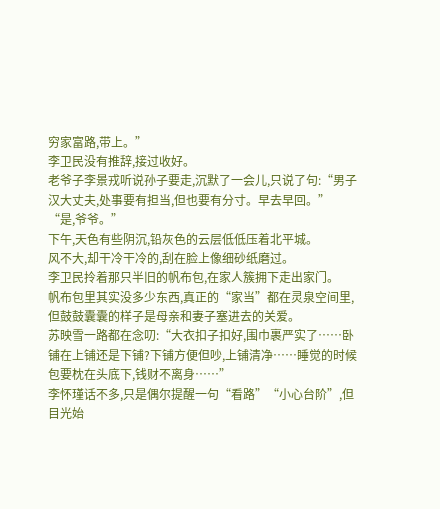穷家富路,带上。”
李卫民没有推辞,接过收好。
老爷子李景戎听说孙子要走,沉默了一会儿,只说了句:“男子汉大丈夫,处事要有担当,但也要有分寸。早去早回。”
“是,爷爷。”
下午,天色有些阴沉,铅灰色的云层低低压着北平城。
风不大,却干冷干冷的,刮在脸上像细砂纸磨过。
李卫民拎着那只半旧的帆布包,在家人簇拥下走出家门。
帆布包里其实没多少东西,真正的“家当”都在灵泉空间里,但鼓鼓囊囊的样子是母亲和妻子塞进去的关爱。
苏映雪一路都在念叨:“大衣扣子扣好,围巾裹严实了……卧铺在上铺还是下铺?下铺方便但吵,上铺清净……睡觉的时候包要枕在头底下,钱财不离身……”
李怀瑾话不多,只是偶尔提醒一句“看路”“小心台阶”,但目光始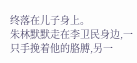终落在儿子身上。
朱林默默走在李卫民身边,一只手挽着他的胳膊,另一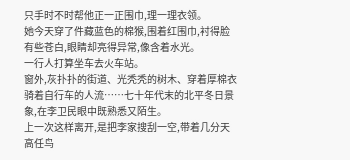只手时不时帮他正一正围巾,理一理衣领。
她今天穿了件藏蓝色的棉猴,围着红围巾,衬得脸有些苍白,眼睛却亮得异常,像含着水光。
一行人打算坐车去火车站。
窗外,灰扑扑的街道、光秃秃的树木、穿着厚棉衣骑着自行车的人流……七十年代末的北平冬日景象,在李卫民眼中既熟悉又陌生。
上一次这样离开,是把李家搜刮一空,带着几分天高任鸟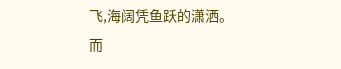飞,海阔凭鱼跃的潇洒。
而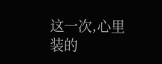这一次,心里装的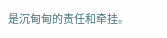是沉甸甸的责任和牵挂。